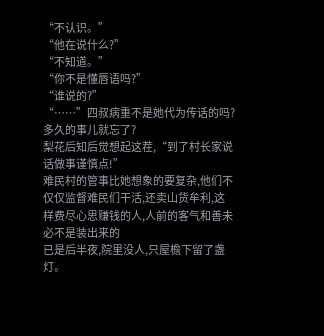“不认识。”
“他在说什么?”
“不知道。”
“你不是懂唇语吗?”
“谁说的?”
“……”四叔病重不是她代为传话的吗?多久的事儿就忘了?
梨花后知后觉想起这茬,“到了村长家说话做事谨慎点!”
难民村的管事比她想象的要复杂,他们不仅仅监督难民们干活,还卖山货牟利,这样费尽心思赚钱的人,人前的客气和善未必不是装出来的
已是后半夜,院里没人,只屋檐下留了盏灯。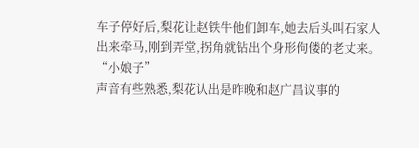车子停好后,梨花让赵铁牛他们卸车,她去后头叫石家人出来牵马,刚到弄堂,拐角就钻出个身形佝偻的老丈来。
“小娘子”
声音有些熟悉,梨花认出是昨晚和赵广昌议事的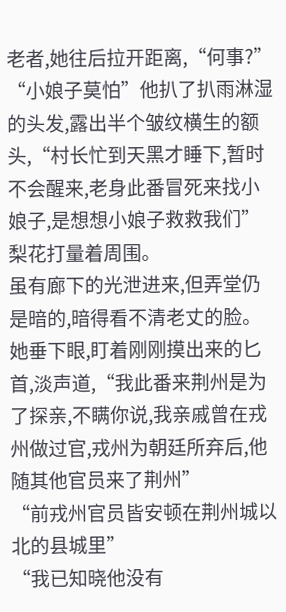老者,她往后拉开距离,“何事?”
“小娘子莫怕”他扒了扒雨淋湿的头发,露出半个皱纹横生的额头,“村长忙到天黑才睡下,暂时不会醒来,老身此番冒死来找小娘子,是想想小娘子救救我们”
梨花打量着周围。
虽有廊下的光泄进来,但弄堂仍是暗的,暗得看不清老丈的脸。
她垂下眼,盯着刚刚摸出来的匕首,淡声道,“我此番来荆州是为了探亲,不瞒你说,我亲戚曾在戎州做过官,戎州为朝廷所弃后,他随其他官员来了荆州”
“前戎州官员皆安顿在荆州城以北的县城里”
“我已知晓他没有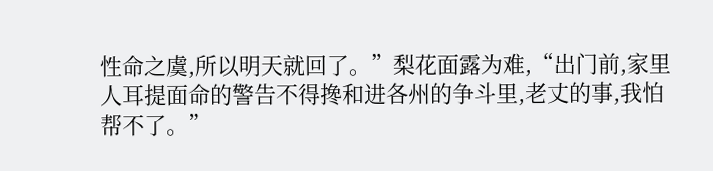性命之虞,所以明天就回了。”梨花面露为难,“出门前,家里人耳提面命的警告不得搀和进各州的争斗里,老丈的事,我怕帮不了。”